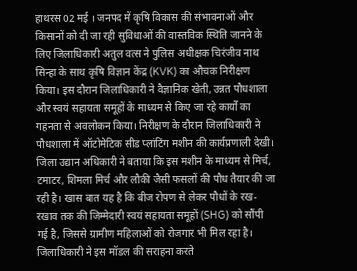हाथरस 02 मई । जनपद में कृषि विकास की संभावनाओं और किसानों को दी जा रही सुविधाओं की वास्तविक स्थिति जानने के लिए जिलाधिकारी अतुल वत्स ने पुलिस अधीक्षक चिरंजीव नाथ सिन्हा के साथ कृषि विज्ञान केंद्र (KVK) का औचक निरीक्षण किया। इस दौरान जिलाधिकारी ने वैज्ञानिक खेती, उन्नत पौधशाला और स्वयं सहायता समूहों के माध्यम से किए जा रहे कार्यों का गहनता से अवलोकन किया। निरीक्षण के दौरान जिलाधिकारी ने पौधशाला में ऑटोमेटिक सीड प्लांटिंग मशीन की कार्यप्रणाली देखी। जिला उद्यान अधिकारी ने बताया कि इस मशीन के माध्यम से मिर्च, टमाटर, शिमला मिर्च और लौकी जैसी फसलों की पौध तैयार की जा रही है। खास बात यह है कि बीज रोपण से लेकर पौधों के रख-रखाव तक की जिम्मेदारी स्वयं सहायता समूहों (SHG) को सौंपी गई है, जिससे ग्रामीण महिलाओं को रोजगार भी मिल रहा है। जिलाधिकारी ने इस मॉडल की सराहना करते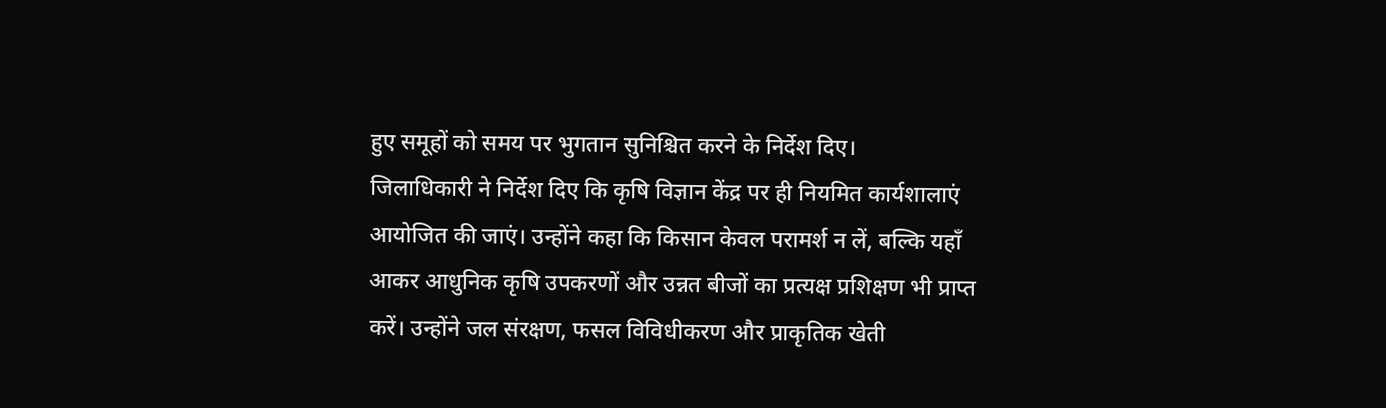हुए समूहों को समय पर भुगतान सुनिश्चित करने के निर्देश दिए।
जिलाधिकारी ने निर्देश दिए कि कृषि विज्ञान केंद्र पर ही नियमित कार्यशालाएं आयोजित की जाएं। उन्होंने कहा कि किसान केवल परामर्श न लें, बल्कि यहाँ आकर आधुनिक कृषि उपकरणों और उन्नत बीजों का प्रत्यक्ष प्रशिक्षण भी प्राप्त करें। उन्होंने जल संरक्षण, फसल विविधीकरण और प्राकृतिक खेती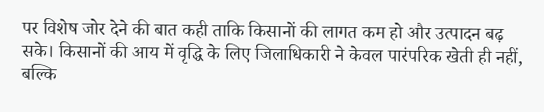पर विशेष जोर देने की बात कही ताकि किसानों की लागत कम हो और उत्पादन बढ़ सके। किसानों की आय में वृद्धि के लिए जिलाधिकारी ने केवल पारंपरिक खेती ही नहीं, बल्कि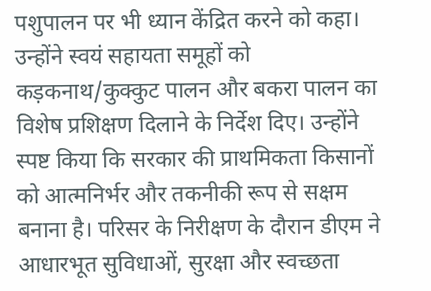पशुपालन पर भी ध्यान केंद्रित करने को कहा। उन्होंने स्वयं सहायता समूहों को कड़कनाथ/कुक्कुट पालन और बकरा पालन का विशेष प्रशिक्षण दिलाने के निर्देश दिए। उन्होंने स्पष्ट किया कि सरकार की प्राथमिकता किसानों को आत्मनिर्भर और तकनीकी रूप से सक्षम बनाना है। परिसर के निरीक्षण के दौरान डीएम ने आधारभूत सुविधाओं, सुरक्षा और स्वच्छता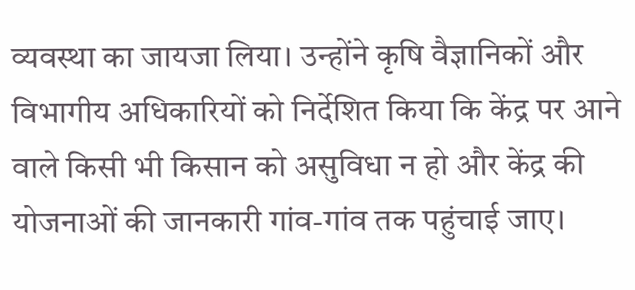व्यवस्था का जायजा लिया। उन्होंने कृषि वैज्ञानिकों और विभागीय अधिकारियों को निर्देशित किया कि केंद्र पर आने वाले किसी भी किसान को असुविधा न हो और केंद्र की योजनाओं की जानकारी गांव-गांव तक पहुंचाई जाए।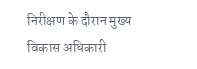निरीक्षण के दौरान मुख्य विकास अधिकारी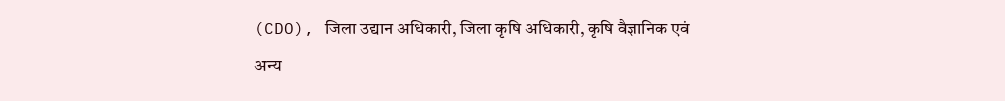(CDO), जिला उद्यान अधिकारी, जिला कृषि अधिकारी, कृषि वैज्ञानिक एवं अन्य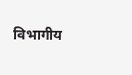विभागीय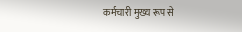कर्मचारी मुख्य रूप से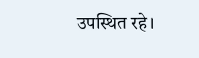उपस्थित रहे।